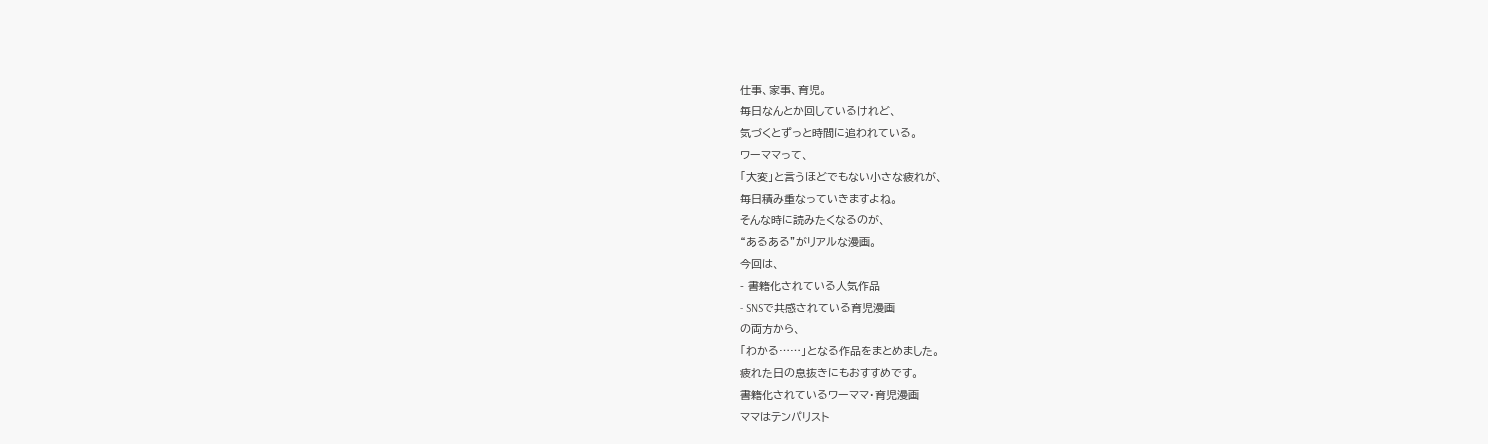仕事、家事、育児。
毎日なんとか回しているけれど、
気づくとずっと時間に追われている。
ワーママって、
「大変」と言うほどでもない小さな疲れが、
毎日積み重なっていきますよね。
そんな時に読みたくなるのが、
“あるある”がリアルな漫画。
今回は、
- 書籍化されている人気作品
- SNSで共感されている育児漫画
の両方から、
「わかる……」となる作品をまとめました。
疲れた日の息抜きにもおすすめです。
書籍化されているワーママ・育児漫画
ママはテンパリスト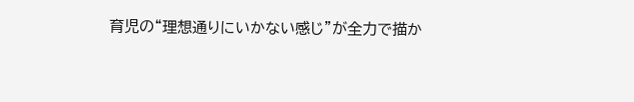育児の“理想通りにいかない感じ”が全力で描か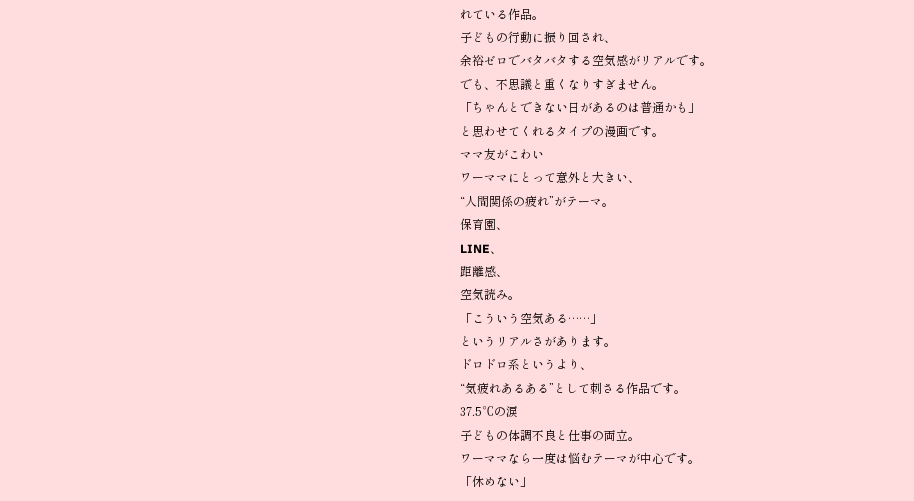れている作品。
子どもの行動に振り回され、
余裕ゼロでバタバタする空気感がリアルです。
でも、不思議と重くなりすぎません。
「ちゃんとできない日があるのは普通かも」
と思わせてくれるタイプの漫画です。
ママ友がこわい
ワーママにとって意外と大きい、
“人間関係の疲れ”がテーマ。
保育園、
LINE、
距離感、
空気読み。
「こういう空気ある……」
というリアルさがあります。
ドロドロ系というより、
“気疲れあるある”として刺さる作品です。
37.5℃の涙
子どもの体調不良と仕事の両立。
ワーママなら一度は悩むテーマが中心です。
「休めない」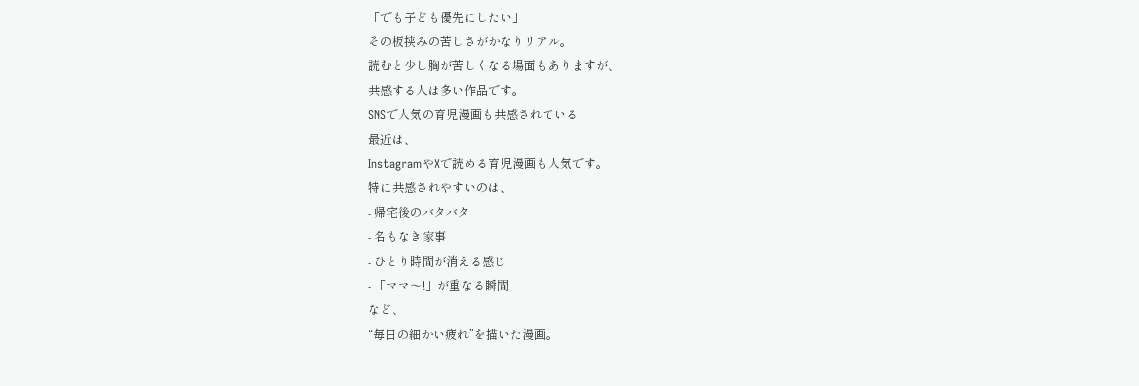「でも子ども優先にしたい」
その板挟みの苦しさがかなりリアル。
読むと少し胸が苦しくなる場面もありますが、
共感する人は多い作品です。
SNSで人気の育児漫画も共感されている
最近は、
InstagramやXで読める育児漫画も人気です。
特に共感されやすいのは、
- 帰宅後のバタバタ
- 名もなき家事
- ひとり時間が消える感じ
- 「ママ〜!」が重なる瞬間
など、
“毎日の細かい疲れ”を描いた漫画。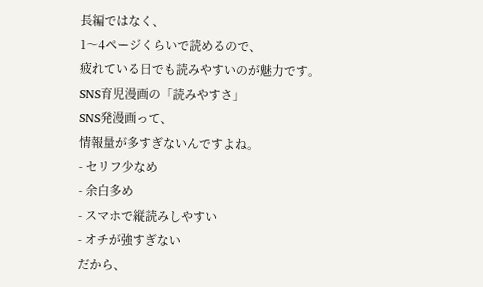長編ではなく、
1〜4ページくらいで読めるので、
疲れている日でも読みやすいのが魅力です。
SNS育児漫画の「読みやすさ」
SNS発漫画って、
情報量が多すぎないんですよね。
- セリフ少なめ
- 余白多め
- スマホで縦読みしやすい
- オチが強すぎない
だから、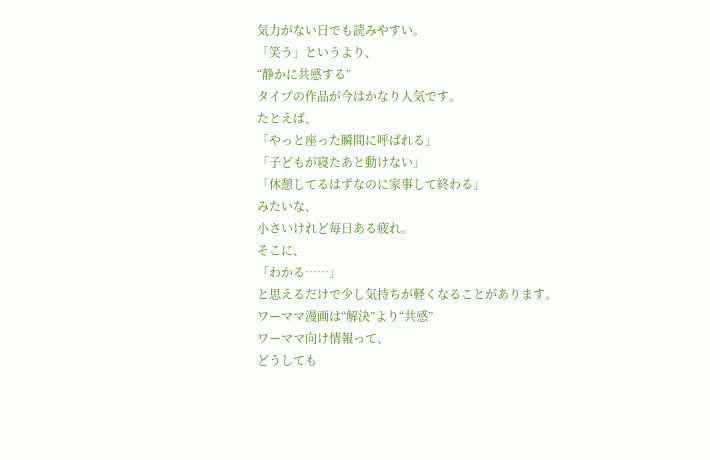気力がない日でも読みやすい。
「笑う」というより、
“静かに共感する”
タイプの作品が今はかなり人気です。
たとえば、
「やっと座った瞬間に呼ばれる」
「子どもが寝たあと動けない」
「休憩してるはずなのに家事して終わる」
みたいな、
小さいけれど毎日ある疲れ。
そこに、
「わかる……」
と思えるだけで少し気持ちが軽くなることがあります。
ワーママ漫画は“解決”より“共感”
ワーママ向け情報って、
どうしても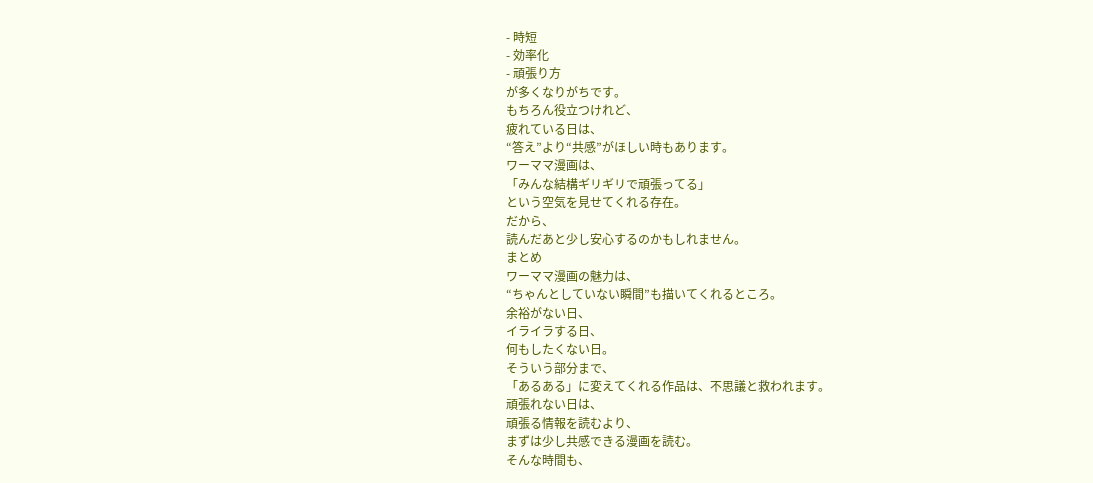- 時短
- 効率化
- 頑張り方
が多くなりがちです。
もちろん役立つけれど、
疲れている日は、
“答え”より“共感”がほしい時もあります。
ワーママ漫画は、
「みんな結構ギリギリで頑張ってる」
という空気を見せてくれる存在。
だから、
読んだあと少し安心するのかもしれません。
まとめ
ワーママ漫画の魅力は、
“ちゃんとしていない瞬間”も描いてくれるところ。
余裕がない日、
イライラする日、
何もしたくない日。
そういう部分まで、
「あるある」に変えてくれる作品は、不思議と救われます。
頑張れない日は、
頑張る情報を読むより、
まずは少し共感できる漫画を読む。
そんな時間も、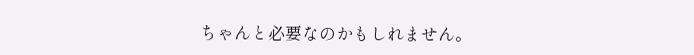ちゃんと必要なのかもしれません。